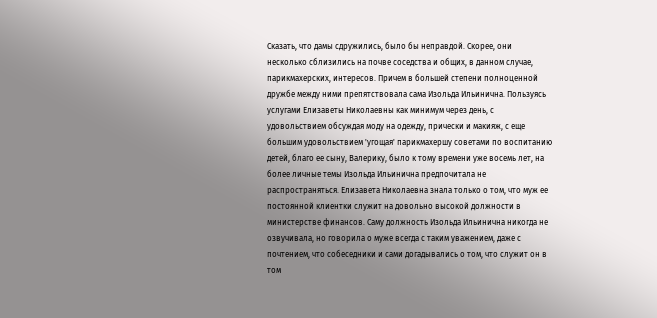Сказать, что дамы сдружились, было бы неправдой. Скорее, они несколько сблизились на почве соседства и общих, в данном случае, парикмахерских, интересов. Причем в большей степени полноценной дружбе между ними препятствовала сама Изольда Ильинична. Пользуясь услугами Елизаветы Николаевны как минимум через день, с удовольствием обсуждая моду на одежду, прически и макияж, с еще большим удовольствием 'угощая' парикмахершу советами по воспитанию детей, благо ее сыну, Валерику, было к тому времени уже восемь лет, на более личные темы Изольда Ильинична предпочитала не распространяться. Елизавета Николаевна знала только о том, что муж ее постоянной клиентки служит на довольно высокой должности в министерстве финансов. Саму должность Изольда Ильинична никогда не озвучивала, но говорила о муже всегда с таким уважением, даже с почтением, что собеседники и сами догадывались о том, что служит он в том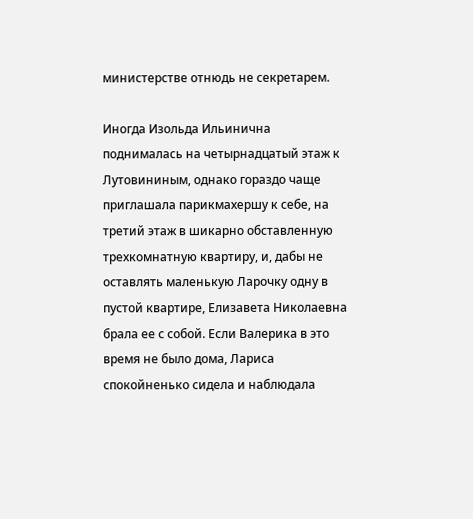министерстве отнюдь не секретарем.

Иногда Изольда Ильинична поднималась на четырнадцатый этаж к Лутовининым, однако гораздо чаще приглашала парикмахершу к себе, на третий этаж в шикарно обставленную трехкомнатную квартиру, и, дабы не оставлять маленькую Ларочку одну в пустой квартире, Елизавета Николаевна брала ее с собой. Если Валерика в это время не было дома, Лариса спокойненько сидела и наблюдала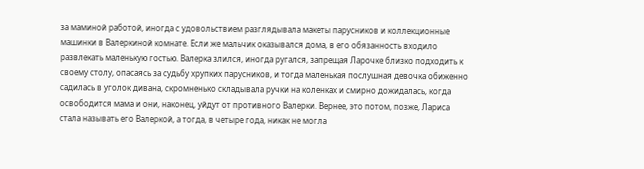за маминой работой, иногда с удовольствием разглядывала макеты парусников и коллекционные машинки в Валеркиной комнате. Если же мальчик оказывался дома, в его обязанность входило развлекать маленькую гостью. Валерка злился, иногда ругался, запрещая Ларочке близко подходить к своему столу, опасаясь за судьбу хрупких парусников, и тогда маленькая послушная девочка обиженно садилась в уголок дивана, скромненько складывала ручки на коленках и смирно дожидалась, когда освободится мама и они, наконец, уйдут от противного Валерки. Вернее, это потом, позже, Лариса стала называть его Валеркой, а тогда, в четыре года, никак не могла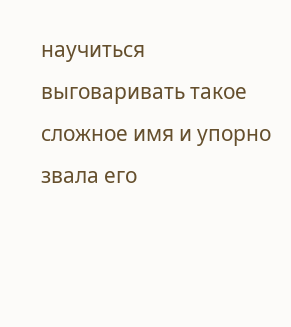научиться выговаривать такое сложное имя и упорно звала его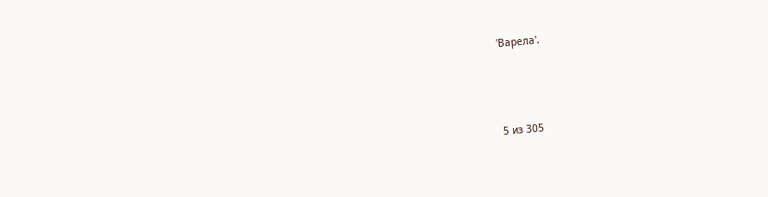'Варела'.



5 из 305